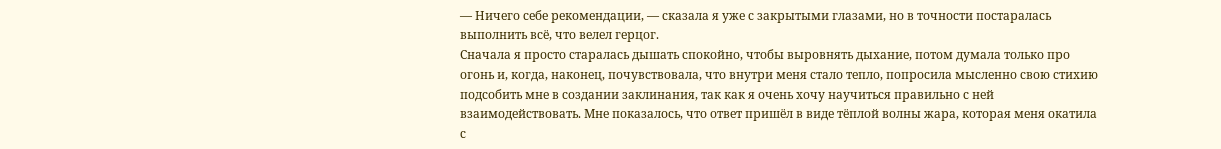— Ничего себе рекомендации, — сказала я уже с закрытыми глазами, но в точности постаралась выполнить всё, что велел герцог.
Сначала я просто старалась дышать спокойно, чтобы выровнять дыхание, потом думала только про огонь и, когда, наконец, почувствовала, что внутри меня стало тепло, попросила мысленно свою стихию подсобить мне в создании заклинания, так как я очень хочу научиться правильно с ней взаимодействовать. Мне показалось, что ответ пришёл в виде тёплой волны жара, которая меня окатила с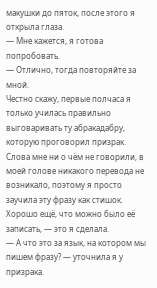макушки до пяток, после этого я открыла глаза.
— Мне кажется, я готова попробовать.
— Отлично, тогда повторяйте за мной.
Честно скажу, первые полчаса я только училась правильно выговаривать ту абракадабру, которую проговорил призрак. Слова мне ни о чём не говорили, в моей голове никакого перевода не возникало, поэтому я просто заучила эту фразу как стишок. Хорошо ещё, что можно было её записать, — это я сделала.
— А что это за язык, на котором мы пишем фразу? — уточнила я у призрака.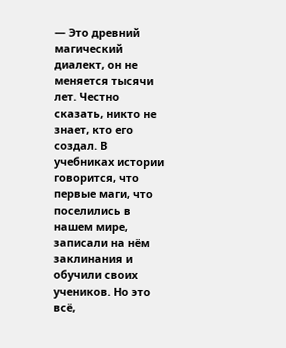— Это древний магический диалект, он не меняется тысячи лет. Честно сказать, никто не знает, кто его создал. В учебниках истории говорится, что первые маги, что поселились в нашем мире, записали на нём заклинания и обучили своих учеников. Но это всё,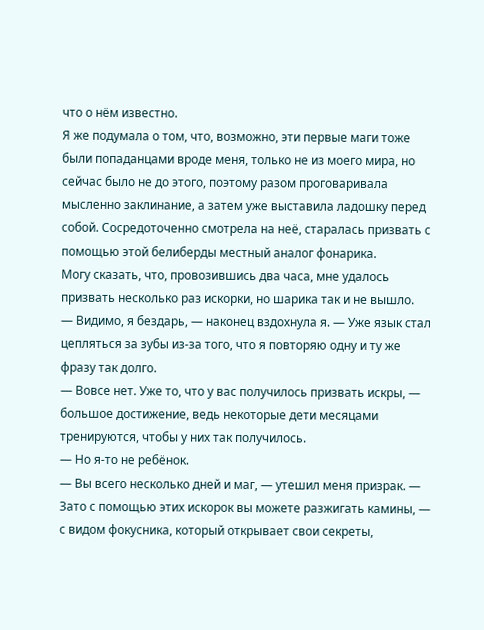что о нём известно.
Я же подумала о том, что, возможно, эти первые маги тоже были попаданцами вроде меня, только не из моего мира, но сейчас было не до этого, поэтому разом проговаривала мысленно заклинание, а затем уже выставила ладошку перед собой. Сосредоточенно смотрела на неё, старалась призвать с помощью этой белиберды местный аналог фонарика.
Могу сказать, что, провозившись два часа, мне удалось призвать несколько раз искорки, но шарика так и не вышло.
— Видимо, я бездарь, — наконец вздохнула я. — Уже язык стал цепляться за зубы из-за того, что я повторяю одну и ту же фразу так долго.
— Вовсе нет. Уже то, что у вас получилось призвать искры, — большое достижение, ведь некоторые дети месяцами тренируются, чтобы у них так получилось.
— Но я-то не ребёнок.
— Вы всего несколько дней и маг, — утешил меня призрак. — Зато с помощью этих искорок вы можете разжигать камины, — с видом фокусника, который открывает свои секреты,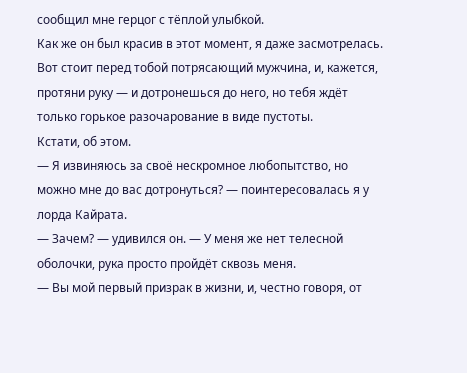сообщил мне герцог с тёплой улыбкой.
Как же он был красив в этот момент, я даже засмотрелась.
Вот стоит перед тобой потрясающий мужчина, и, кажется, протяни руку — и дотронешься до него, но тебя ждёт только горькое разочарование в виде пустоты.
Кстати, об этом.
— Я извиняюсь за своё нескромное любопытство, но можно мне до вас дотронуться? — поинтересовалась я у лорда Кайрата.
— Зачем? — удивился он. — У меня же нет телесной оболочки, рука просто пройдёт сквозь меня.
— Вы мой первый призрак в жизни, и, честно говоря, от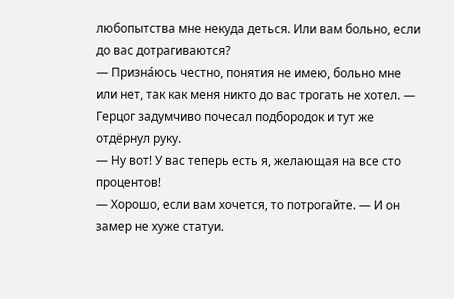любопытства мне некуда деться. Или вам больно, если до вас дотрагиваются?
— Призна́юсь честно, понятия не имею, больно мне или нет, так как меня никто до вас трогать не хотел. — Герцог задумчиво почесал подбородок и тут же отдёрнул руку.
— Ну вот! У вас теперь есть я, желающая на все сто процентов!
— Хорошо, если вам хочется, то потрогайте. — И он замер не хуже статуи.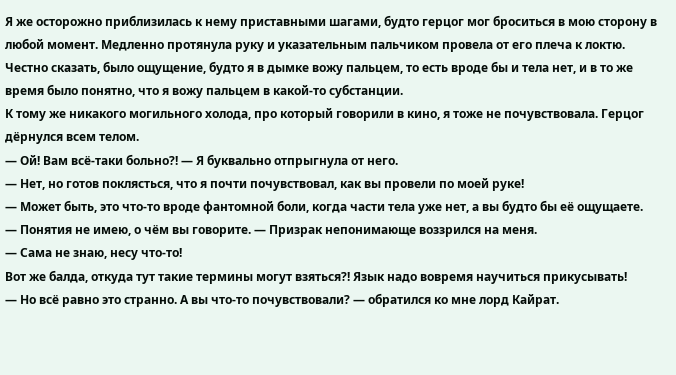Я же осторожно приблизилась к нему приставными шагами, будто герцог мог броситься в мою сторону в любой момент. Медленно протянула руку и указательным пальчиком провела от его плеча к локтю.
Честно сказать, было ощущение, будто я в дымке вожу пальцем, то есть вроде бы и тела нет, и в то же время было понятно, что я вожу пальцем в какой-то субстанции.
К тому же никакого могильного холода, про который говорили в кино, я тоже не почувствовала. Герцог дёрнулся всем телом.
— Ой! Вам всё-таки больно?! — Я буквально отпрыгнула от него.
— Нет, но готов поклясться, что я почти почувствовал, как вы провели по моей руке!
— Может быть, это что-то вроде фантомной боли, когда части тела уже нет, а вы будто бы её ощущаете.
— Понятия не имею, о чём вы говорите. — Призрак непонимающе воззрился на меня.
— Сама не знаю, несу что-то!
Вот же балда, откуда тут такие термины могут взяться?! Язык надо вовремя научиться прикусывать!
— Но всё равно это странно. А вы что-то почувствовали? — обратился ко мне лорд Кайрат.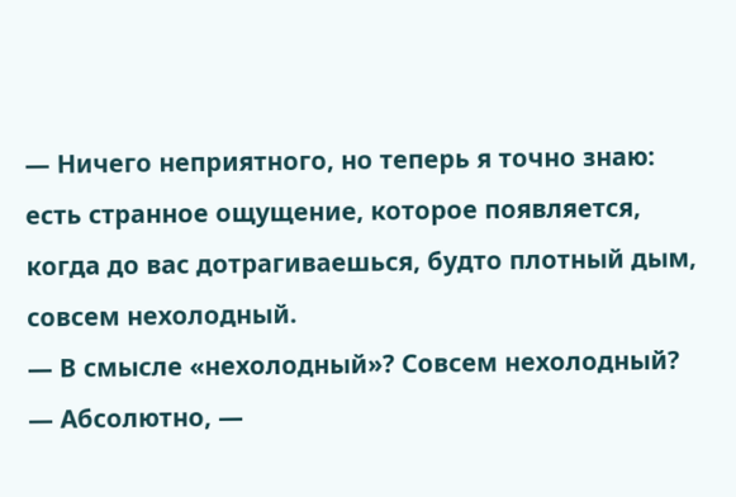— Ничего неприятного, но теперь я точно знаю: есть странное ощущение, которое появляется, когда до вас дотрагиваешься, будто плотный дым, совсем нехолодный.
— В смысле «нехолодный»? Совсем нехолодный?
— Абсолютно, —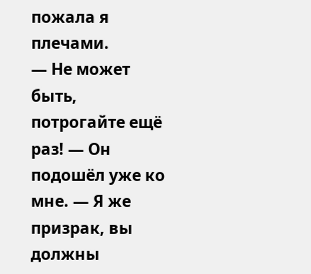пожала я плечами.
— Не может быть, потрогайте ещё раз! — Он подошёл уже ко мне. — Я же призрак, вы должны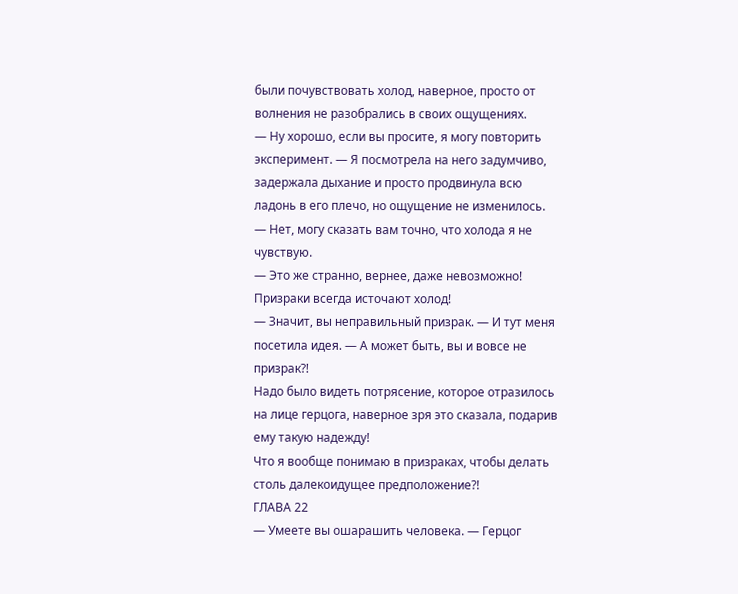были почувствовать холод, наверное, просто от волнения не разобрались в своих ощущениях.
— Ну хорошо, если вы просите, я могу повторить эксперимент. — Я посмотрела на него задумчиво, задержала дыхание и просто продвинула всю ладонь в его плечо, но ощущение не изменилось.
— Нет, могу сказать вам точно, что холода я не чувствую.
— Это же странно, вернее, даже невозможно! Призраки всегда источают холод!
— Значит, вы неправильный призрак. — И тут меня посетила идея. — А может быть, вы и вовсе не призрак?!
Надо было видеть потрясение, которое отразилось на лице герцога, наверное зря это сказала, подарив ему такую надежду!
Что я вообще понимаю в призраках, чтобы делать столь далекоидущее предположение?!
ГЛАВА 22
— Умеете вы ошарашить человека. — Герцог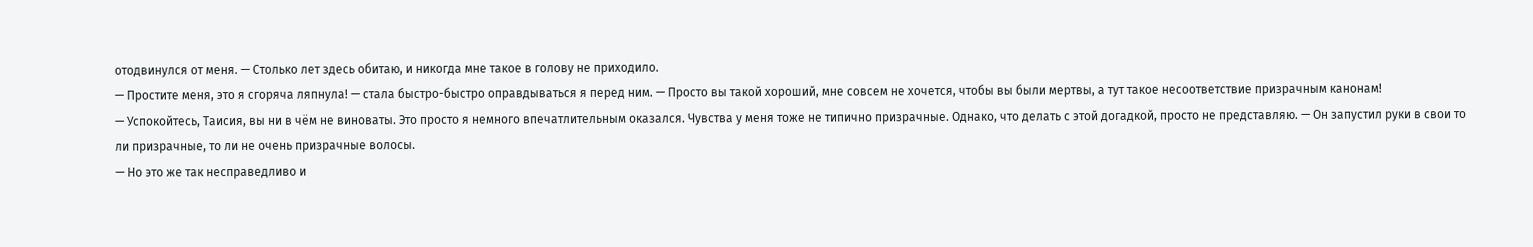отодвинулся от меня. — Столько лет здесь обитаю, и никогда мне такое в голову не приходило.
— Простите меня, это я сгоряча ляпнула! — стала быстро-быстро оправдываться я перед ним. — Просто вы такой хороший, мне совсем не хочется, чтобы вы были мертвы, а тут такое несоответствие призрачным канонам!
— Успокойтесь, Таисия, вы ни в чём не виноваты. Это просто я немного впечатлительным оказался. Чувства у меня тоже не типично призрачные. Однако, что делать с этой догадкой, просто не представляю. — Он запустил руки в свои то ли призрачные, то ли не очень призрачные волосы.
— Но это же так несправедливо и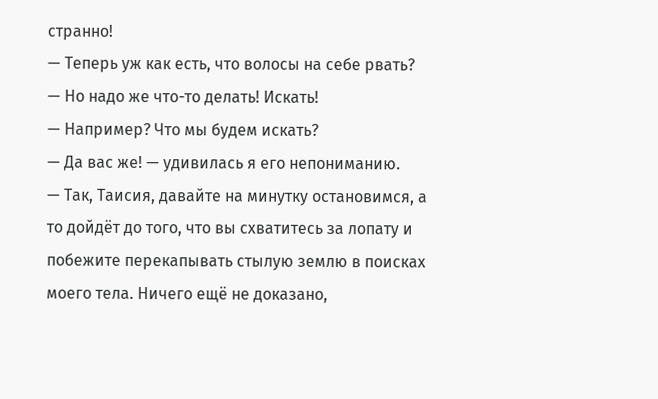странно!
— Теперь уж как есть, что волосы на себе рвать?
— Но надо же что-то делать! Искать!
— Например? Что мы будем искать?
— Да вас же! — удивилась я его непониманию.
— Так, Таисия, давайте на минутку остановимся, а то дойдёт до того, что вы схватитесь за лопату и побежите перекапывать стылую землю в поисках моего тела. Ничего ещё не доказано,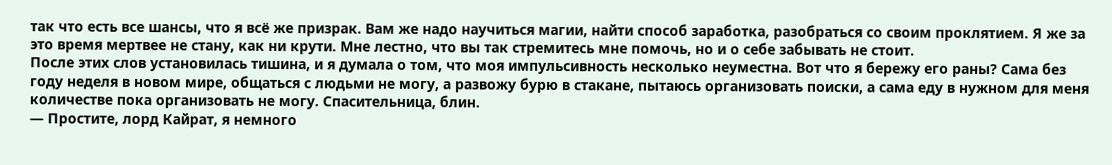так что есть все шансы, что я всё же призрак. Вам же надо научиться магии, найти способ заработка, разобраться со своим проклятием. Я же за это время мертвее не стану, как ни крути. Мне лестно, что вы так стремитесь мне помочь, но и о себе забывать не стоит.
После этих слов установилась тишина, и я думала о том, что моя импульсивность несколько неуместна. Вот что я бережу его раны? Сама без году неделя в новом мире, общаться с людьми не могу, а развожу бурю в стакане, пытаюсь организовать поиски, а сама еду в нужном для меня количестве пока организовать не могу. Спасительница, блин.
— Простите, лорд Кайрат, я немного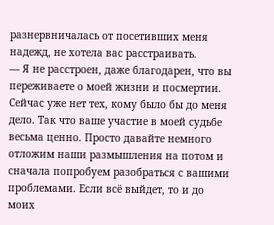разнервничалась от посетивших меня надежд, не хотела вас расстраивать.
— Я не расстроен, даже благодарен, что вы переживаете о моей жизни и посмертии. Сейчас уже нет тех, кому было бы до меня дело. Так что ваше участие в моей судьбе весьма ценно. Просто давайте немного отложим наши размышления на потом и сначала попробуем разобраться с вашими проблемами. Если всё выйдет, то и до моих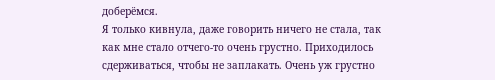доберёмся.
Я только кивнула, даже говорить ничего не стала, так как мне стало отчего-то очень грустно. Приходилось сдерживаться, чтобы не заплакать. Очень уж грустно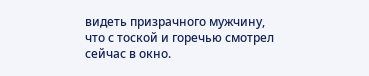видеть призрачного мужчину, что с тоской и горечью смотрел сейчас в окно.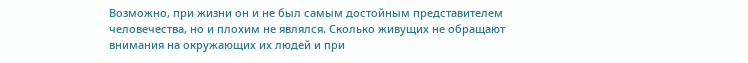Возможно, при жизни он и не был самым достойным представителем человечества, но и плохим не являлся. Сколько живущих не обращают внимания на окружающих их людей и при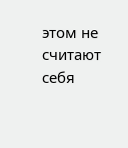этом не считают себя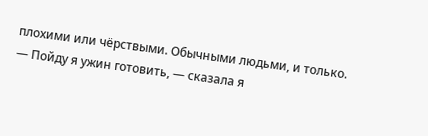плохими или чёрствыми. Обычными людьми, и только.
— Пойду я ужин готовить, — сказала я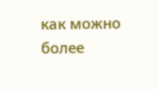как можно более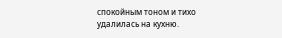спокойным тоном и тихо удалилась на кухню.